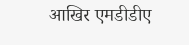आखिर एमडीडीए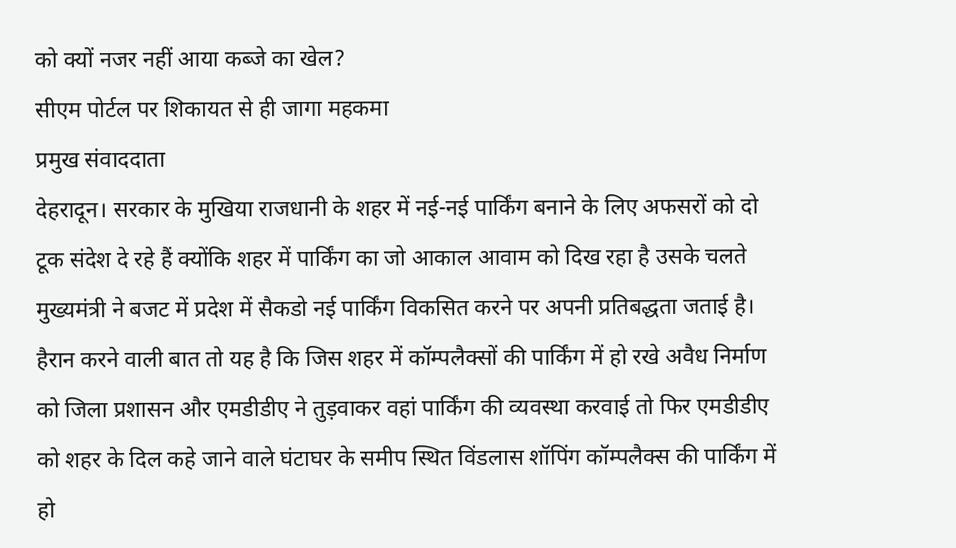को क्यों नजर नहीं आया कब्जे का खेल?
सीएम पोर्टल पर शिकायत से ही जागा महकमा
प्रमुख संवाददाता
देहरादून। सरकार के मुखिया राजधानी के शहर में नई-नई पार्किंग बनाने के लिए अफसरों को दो टूक संदेश दे रहे हैं क्योंकि शहर में पार्किंग का जो आकाल आवाम को दिख रहा है उसके चलते मुख्यमंत्री ने बजट में प्रदेश में सैकडो नई पार्किंग विकसित करने पर अपनी प्रतिबद्धता जताई है। हैरान करने वाली बात तो यह है कि जिस शहर में कॉम्पलैक्सों की पार्किंग में हो रखे अवैध निर्माण को जिला प्रशासन और एमडीडीए ने तुड़वाकर वहां पार्किंग की व्यवस्था करवाई तो फिर एमडीडीए को शहर के दिल कहे जाने वाले घंटाघर के समीप स्थित विंडलास शॉपिंग कॉम्पलैक्स की पार्किंग में हो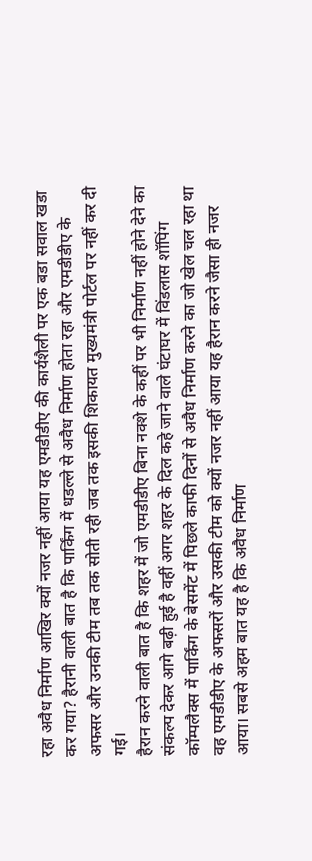रहा अवैध निर्माण आखिर क्यों नजर नहीं आया यह एमडीडीए की कार्यशैली पर एक बडा सवाल खडा कर गया? हैरानी वाली बात है कि पार्किंग में धडल्ले से अवैध निर्माण होता रहा और एमडीडीए के अफसर और उनकी टीम तब तक सोती रही जब तक इसकी शिकायत मुख्यमंत्री पोर्टल पर नहीं कर दी गई।
हैरान करने वाली बात है कि शहर में जो एमडीडीए बिना नक्शे के कहीं पर भी निर्माण नहीं होने देने का संकल्प देकर आगे बढ़ी हुई है वहीं अगर शहर के दिल कहे जाने वाले घंटाघर में विंडलास शॉपिंग कॉम्पलैक्स में पार्किंग के बेसमेंट में पिछले काफी दिनों से अवैध निर्माण करने का जो खेल चल रहा था वह एमडीडीए के अफसरों और उसकी टीम को क्यों नजर नहीं आया यह हैरान करने जैसा ही नजर आया। सबसे अहम बात यह है कि अवैध निर्माण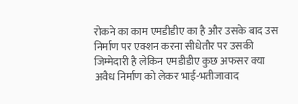रोकने का काम एमडीडीए का है और उसके बाद उस निर्माण पर एक्शन करना सीधेतौर पर उसकी जिम्मेदारी है लेकिन एमडीडीए कुछ अफसर क्या अवैध निर्माण को लेकर भाई-भतीजावाद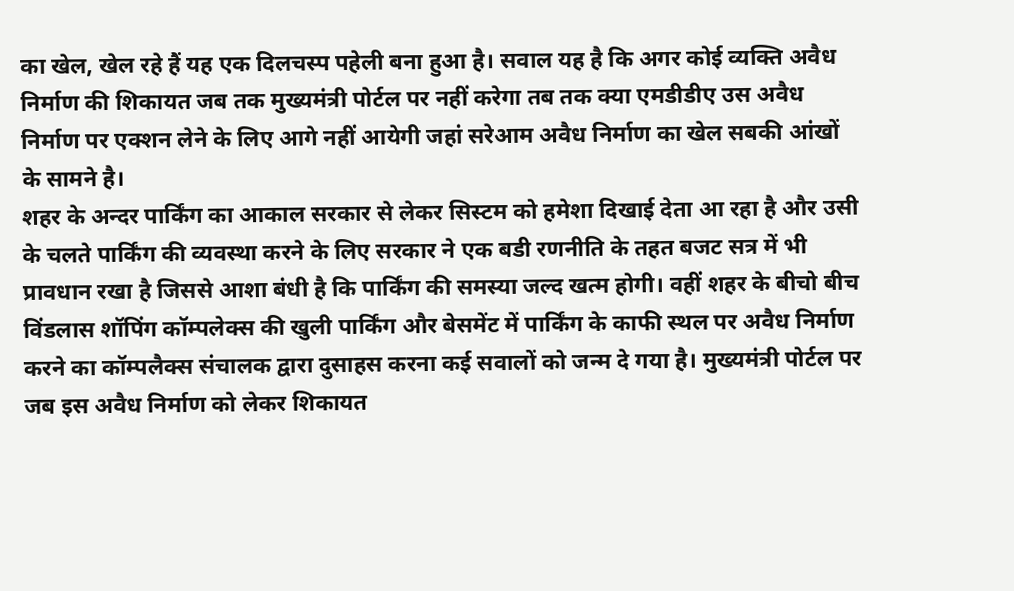का खेल, खेल रहे हैं यह एक दिलचस्प पहेली बना हुआ है। सवाल यह है कि अगर कोई व्यक्ति अवैध निर्माण की शिकायत जब तक मुख्यमंत्री पोर्टल पर नहीं करेगा तब तक क्या एमडीडीए उस अवैध निर्माण पर एक्शन लेने के लिए आगे नहीं आयेगी जहां सरेआम अवैध निर्माण का खेल सबकी आंखों के सामने है।
शहर के अन्दर पार्किंग का आकाल सरकार से लेकर सिस्टम को हमेशा दिखाई देता आ रहा है और उसी के चलते पार्किंग की व्यवस्था करने के लिए सरकार ने एक बडी रणनीति के तहत बजट सत्र में भी प्रावधान रखा है जिससे आशा बंधी है कि पार्किंग की समस्या जल्द खत्म होगी। वहीं शहर के बीचो बीच विंडलास शॉपिंग कॉम्पलेक्स की खुली पार्किंग और बेसमेंट में पार्किंग के काफी स्थल पर अवैध निर्माण करने का कॉम्पलैक्स संचालक द्वारा दुसाहस करना कई सवालों को जन्म दे गया है। मुख्यमंत्री पोर्टल पर जब इस अवैध निर्माण को लेकर शिकायत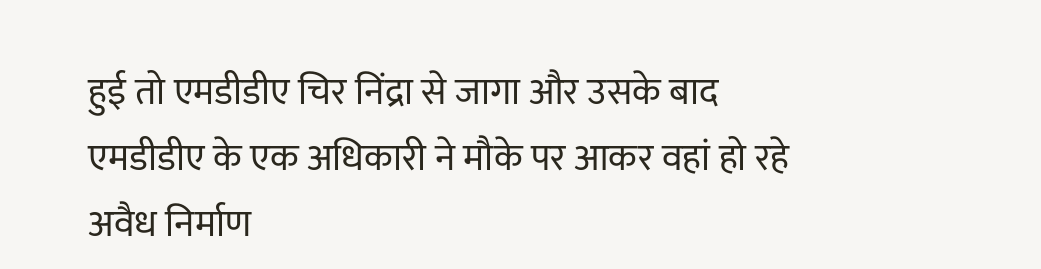हुई तो एमडीडीए चिर निंद्रा से जागा और उसके बाद एमडीडीए के एक अधिकारी ने मौके पर आकर वहां हो रहे अवैध निर्माण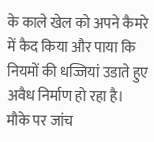के काले खेल को अपने कैमरे में कैद किया और पाया कि नियमों की धज्जियां उडाते हुए अवैध निर्माण हो रहा है। मौके पर जांच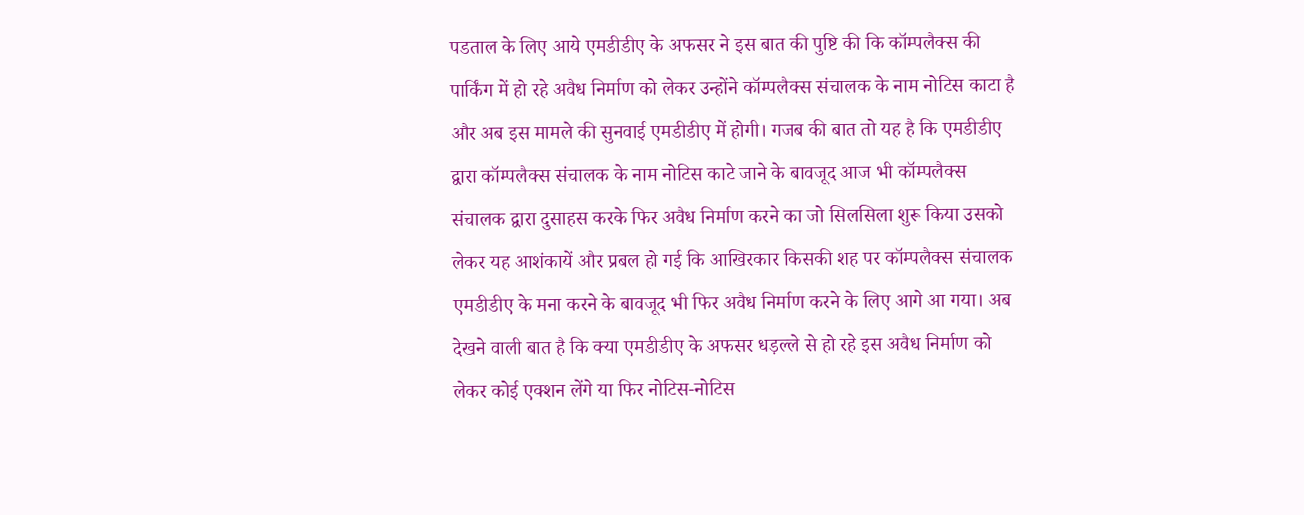पडताल के लिए आये एमडीडीए के अफसर ने इस बात की पुष्टि की कि कॉम्पलैक्स की पार्किंग में हो रहे अवैध निर्माण को लेकर उन्होंने कॉम्पलैक्स संचालक के नाम नोटिस काटा है और अब इस मामले की सुनवाई एमडीडीए में होगी। गजब की बात तो यह है कि एमडीडीए द्वारा कॉम्पलैक्स संचालक के नाम नोटिस काटे जाने के बावजूद आज भी कॉम्पलैक्स संचालक द्वारा दुसाहस करके फिर अवैध निर्माण करने का जो सिलसिला शुरू किया उसको लेकर यह आशंकायें और प्रबल हो गई कि आखिरकार किसकी शह पर कॉम्पलैक्स संचालक एमडीडीए के मना करने के बावजूद भी फिर अवैध निर्माण करने के लिए आगे आ गया। अब देखने वाली बात है कि क्या एमडीडीए के अफसर धड़ल्ले से हो रहे इस अवैध निर्माण को लेकर कोई एक्शन लेंगे या फिर नोटिस-नोटिस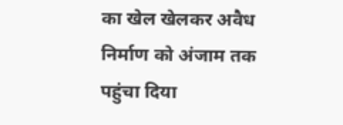का खेल खेलकर अवैध निर्माण को अंजाम तक पहुंचा दिया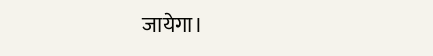जायेगा।